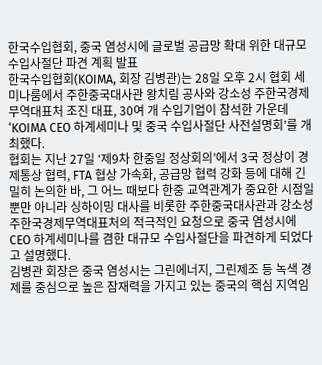한국수입협회, 중국 염성시에 글로벌 공급망 확대 위한 대규모 수입사절단 파견 계획 발표
한국수입협회(KOIMA, 회장 김병관)는 28일 오후 2시 협회 세미나룸에서 주한중국대사관 왕치림 공사와 강소성 주한국경제무역대표처 조진 대표, 30여 개 수입기업이 참석한 가운데 ‘KOIMA CEO 하계세미나 및 중국 수입사절단 사전설명회’를 개최했다.
협회는 지난 27일 ‘제9차 한중일 정상회의’에서 3국 정상이 경제통상 협력, FTA 협상 가속화, 공급망 협력 강화 등에 대해 긴밀히 논의한 바, 그 어느 때보다 한중 교역관계가 중요한 시점일 뿐만 아니라 싱하이밍 대사를 비롯한 주한중국대사관과 강소성 주한국경제무역대표처의 적극적인 요청으로 중국 염성시에 CEO 하계세미나를 겸한 대규모 수입사절단을 파견하게 되었다고 설명했다.
김병관 회장은 중국 염성시는 그린에너지, 그린제조 등 녹색 경제를 중심으로 높은 잠재력을 가지고 있는 중국의 핵심 지역임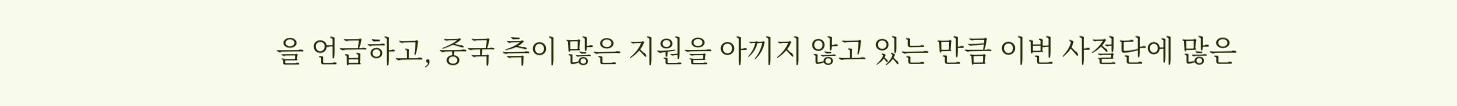을 언급하고, 중국 측이 많은 지원을 아끼지 않고 있는 만큼 이번 사절단에 많은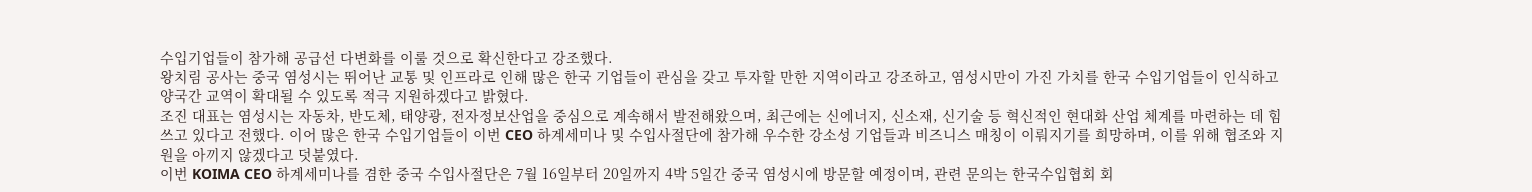수입기업들이 참가해 공급선 다변화를 이룰 것으로 확신한다고 강조했다.
왕치림 공사는 중국 염성시는 뛰어난 교통 및 인프라로 인해 많은 한국 기업들이 관심을 갖고 투자할 만한 지역이라고 강조하고, 염성시만이 가진 가치를 한국 수입기업들이 인식하고 양국간 교역이 확대될 수 있도록 적극 지원하겠다고 밝혔다.
조진 대표는 염성시는 자동차, 반도체, 태양광, 전자정보산업을 중심으로 계속해서 발전해왔으며, 최근에는 신에너지, 신소재, 신기술 등 혁신적인 현대화 산업 체계를 마련하는 데 힘쓰고 있다고 전했다. 이어 많은 한국 수입기업들이 이번 CEO 하계세미나 및 수입사절단에 참가해 우수한 강소성 기업들과 비즈니스 매칭이 이뤄지기를 희망하며, 이를 위해 협조와 지원을 아끼지 않겠다고 덧붙였다.
이번 KOIMA CEO 하계세미나를 겸한 중국 수입사절단은 7월 16일부터 20일까지 4박 5일간 중국 염성시에 방문할 예정이며, 관련 문의는 한국수입협회 회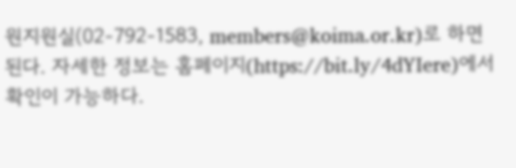원지원실(02-792-1583, members@koima.or.kr)로 하면 된다. 자세한 정보는 홈페이지(https://bit.ly/4dYIere)에서 확인이 가능하다.